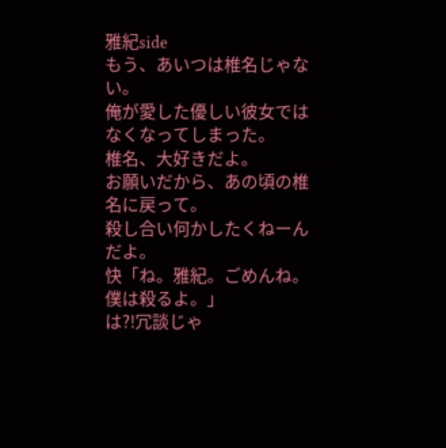雅紀side
もう、あいつは椎名じゃない。
俺が愛した優しい彼女ではなくなってしまった。
椎名、大好きだよ。
お願いだから、あの頃の椎名に戻って。
殺し合い何かしたくねーんだよ。
快「ね。雅紀。ごめんね。僕は殺るよ。」
は?!冗談じゃ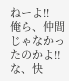ねーよ!!
俺ら、仲間じゃなかったのかよ‼
な、快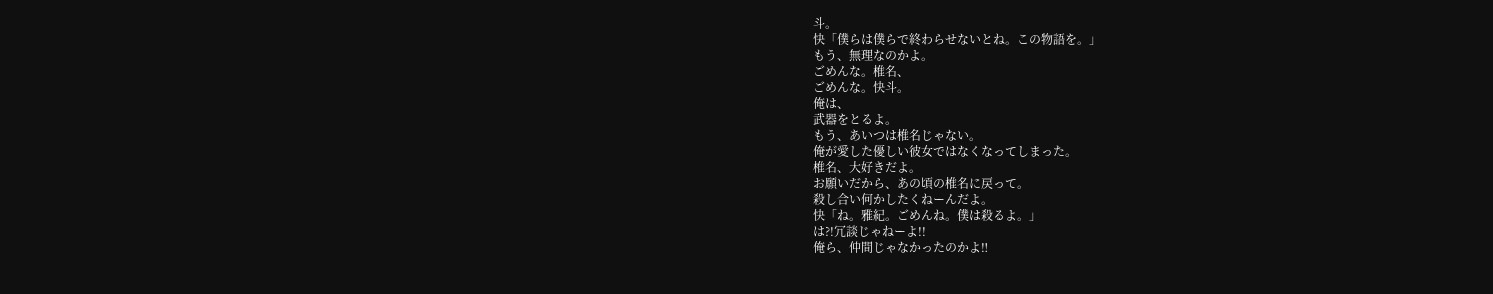斗。
快「僕らは僕らで終わらせないとね。この物語を。」
もう、無理なのかよ。
ごめんな。椎名、
ごめんな。快斗。
俺は、
武器をとるよ。
もう、あいつは椎名じゃない。
俺が愛した優しい彼女ではなくなってしまった。
椎名、大好きだよ。
お願いだから、あの頃の椎名に戻って。
殺し合い何かしたくねーんだよ。
快「ね。雅紀。ごめんね。僕は殺るよ。」
は?!冗談じゃねーよ!!
俺ら、仲間じゃなかったのかよ‼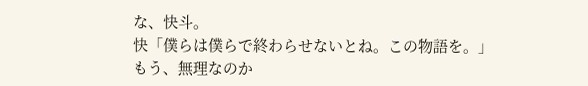な、快斗。
快「僕らは僕らで終わらせないとね。この物語を。」
もう、無理なのか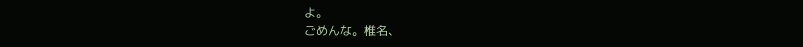よ。
ごめんな。椎名、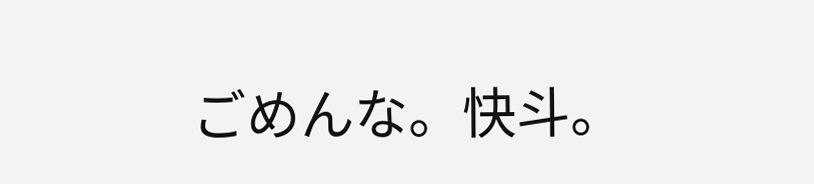ごめんな。快斗。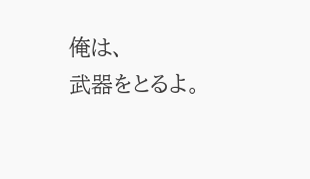俺は、
武器をとるよ。